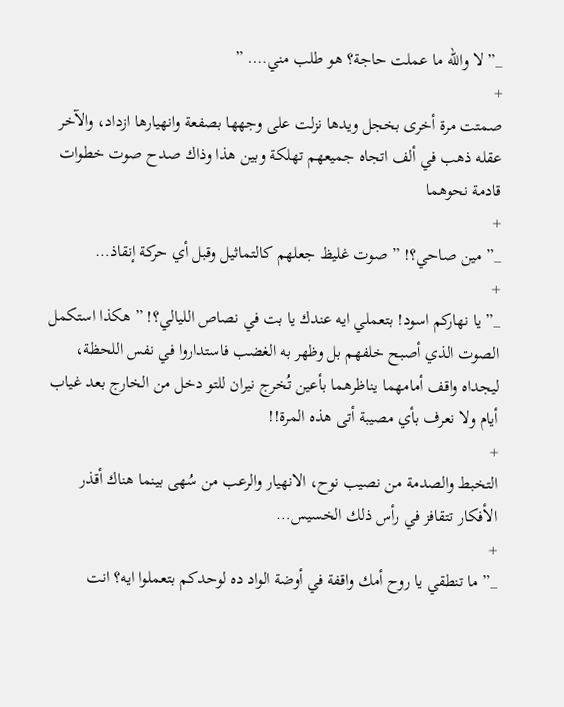_” لا والله ما عملت حاجة؟ هو طلب مني…. ”
+
صمتت مرة أخرى بخجل ويدها نزلت على وجهها بصفعة وانهيارها ازداد، والآخر عقله ذهب في ألف اتجاه جميعهم تهلكة وبين هذا وذاك صدح صوت خطوات قادمة نحوهما
+
_” مين صاحي؟! ” صوت غليظ جعلهم كالتماثيل وقبل أي حركة إنقاذ…
+
_” يا نهاركم اسود! بتعملي ايه عندك يا بت في نصاص الليالي؟! ” هكذا استكمل الصوت الذي أصبح خلفهم بل وظهر به الغضب فاستداروا في نفس اللحظة، ليجداه واقف أمامهما يناظرهما بأعين تُخرج نيران للتو دخل من الخارج بعد غياب أيام ولا نعرف بأي مصيبة أتى هذه المرة!!
+
التخبط والصدمة من نصيب نوح، الانهيار والرعب من سُهى بينما هناك أقذر الأفكار تتقافز في رأس ذلك الخسيس…
+
_” ما تنطقي يا روح أمك واقفة في أوضة الواد ده لوحدكم بتعملوا ايه؟ انت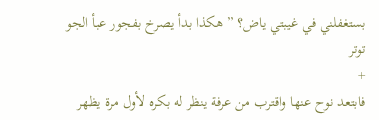بستغفلني في غيبتي ياض؟ ” هكذا بدأ يصرخ بفجور عبأ الجو توتر
+
فابتعد نوح عنها واقترب من عرفة ينظر له بكره لأول مرة يظهر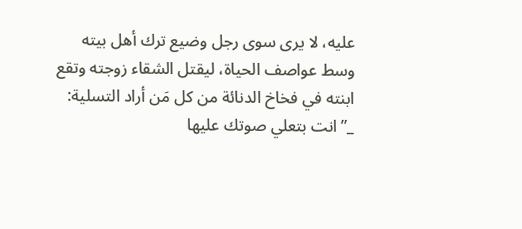عليه، لا يرى سوى رجل وضيع ترك أهل بيته وسط عواصف الحياة، ليقتل الشقاء زوجته وتقع ابنته في فخاخ الدنائة من كل مَن أراد التسلية:
_” انت بتعلي صوتك عليها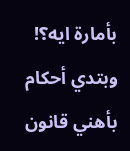بأمارة ايه؟! وبتدي أحكام بأهني قانون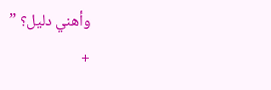وأهني دليل؟ ”
+